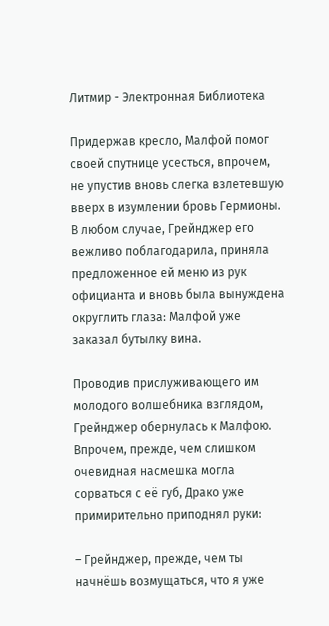Литмир - Электронная Библиотека

Придержав кресло, Малфой помог своей спутнице усесться, впрочем, не упустив вновь слегка взлетевшую вверх в изумлении бровь Гермионы. В любом случае, Грейнджер его вежливо поблагодарила, приняла предложенное ей меню из рук официанта и вновь была вынуждена округлить глаза: Малфой уже заказал бутылку вина.

Проводив прислуживающего им молодого волшебника взглядом, Грейнджер обернулась к Малфою. Впрочем, прежде, чем слишком очевидная насмешка могла сорваться с её губ, Драко уже примирительно приподнял руки:

– Грейнджер, прежде, чем ты начнёшь возмущаться, что я уже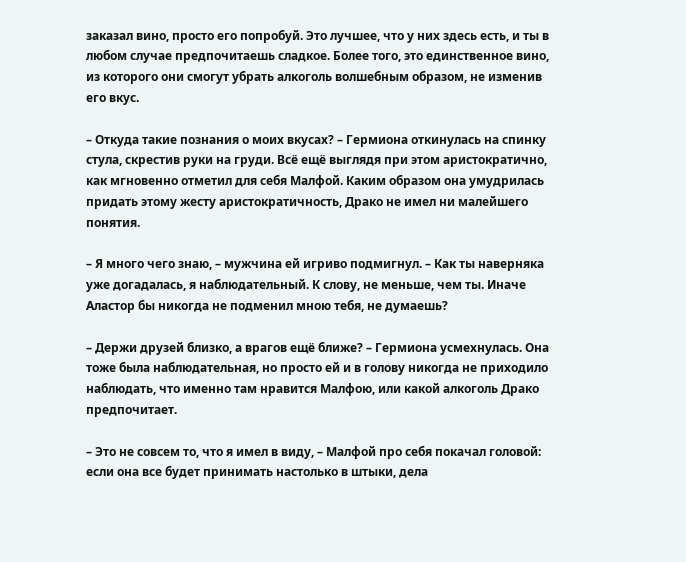заказал вино, просто его попробуй. Это лучшее, что у них здесь есть, и ты в любом случае предпочитаешь сладкое. Более того, это единственное вино, из которого они смогут убрать алкоголь волшебным образом, не изменив его вкус.

– Откуда такие познания о моих вкусах? – Гермиона откинулась на спинку стула, скрестив руки на груди. Всё ещё выглядя при этом аристократично, как мгновенно отметил для себя Малфой. Каким образом она умудрилась придать этому жесту аристократичность, Драко не имел ни малейшего понятия.

– Я много чего знаю, – мужчина ей игриво подмигнул. – Как ты наверняка уже догадалась, я наблюдательный. К слову, не меньше, чем ты. Иначе Аластор бы никогда не подменил мною тебя, не думаешь?

– Держи друзей близко, а врагов ещё ближе? – Гермиона усмехнулась. Она тоже была наблюдательная, но просто ей и в голову никогда не приходило наблюдать, что именно там нравится Малфою, или какой алкоголь Драко предпочитает.

– Это не совсем то, что я имел в виду, – Малфой про себя покачал головой: если она все будет принимать настолько в штыки, дела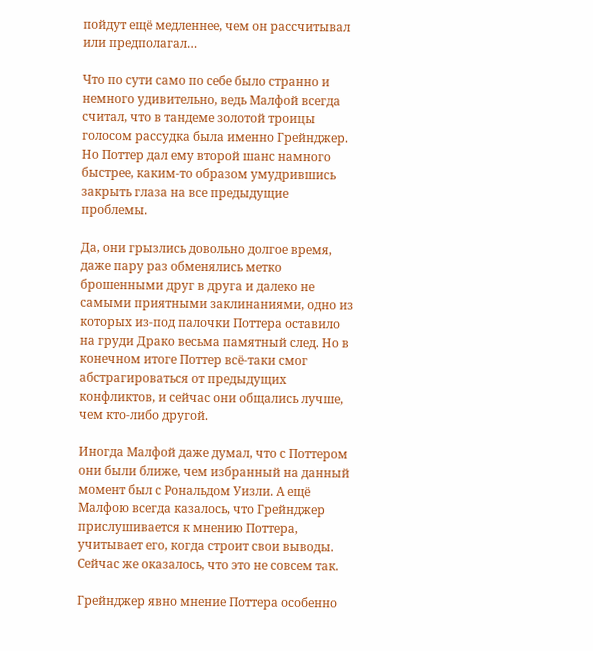пойдут ещё медленнее, чем он рассчитывал или предполагал…

Что по сути само по себе было странно и немного удивительно, ведь Малфой всегда считал, что в тандеме золотой троицы голосом рассудка была именно Грейнджер. Но Поттер дал ему второй шанс намного быстрее, каким-то образом умудрившись закрыть глаза на все предыдущие проблемы.

Да, они грызлись довольно долгое время, даже пару раз обменялись метко брошенными друг в друга и далеко не самыми приятными заклинаниями, одно из которых из-под палочки Поттера оставило на груди Драко весьма памятный след. Но в конечном итоге Поттер всё-таки смог абстрагироваться от предыдущих конфликтов, и сейчас они общались лучше, чем кто-либо другой.

Иногда Малфой даже думал, что с Поттером они были ближе, чем избранный на данный момент был с Рональдом Уизли. А ещё Малфою всегда казалось, что Грейнджер прислушивается к мнению Поттера, учитывает его, когда строит свои выводы. Сейчас же оказалось, что это не совсем так.

Грейнджер явно мнение Поттера особенно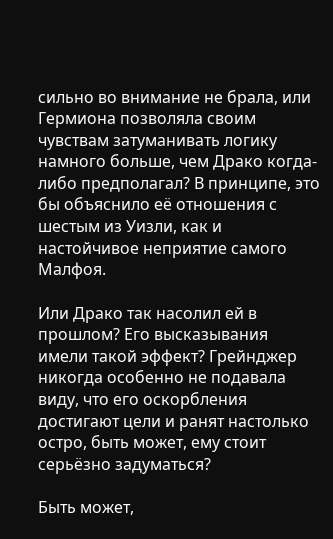сильно во внимание не брала, или Гермиона позволяла своим чувствам затуманивать логику намного больше, чем Драко когда-либо предполагал? В принципе, это бы объяснило её отношения с шестым из Уизли, как и настойчивое неприятие самого Малфоя.

Или Драко так насолил ей в прошлом? Его высказывания имели такой эффект? Грейнджер никогда особенно не подавала виду, что его оскорбления достигают цели и ранят настолько остро, быть может, ему стоит серьёзно задуматься?

Быть может,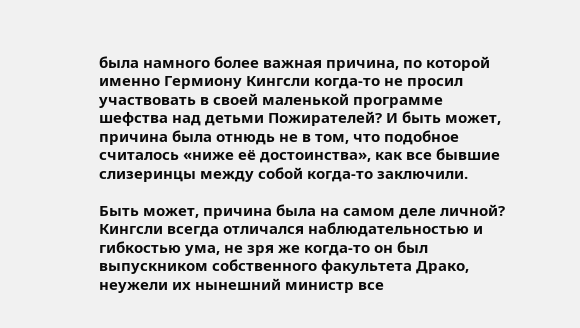была намного более важная причина, по которой именно Гермиону Кингсли когда-то не просил участвовать в своей маленькой программе шефства над детьми Пожирателей? И быть может, причина была отнюдь не в том, что подобное считалось «ниже её достоинства», как все бывшие слизеринцы между собой когда-то заключили.

Быть может, причина была на самом деле личной? Кингсли всегда отличался наблюдательностью и гибкостью ума, не зря же когда-то он был выпускником собственного факультета Драко, неужели их нынешний министр все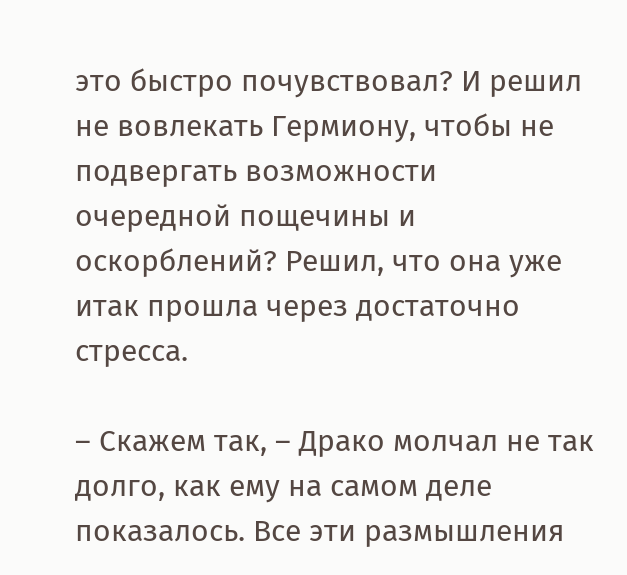это быстро почувствовал? И решил не вовлекать Гермиону, чтобы не подвергать возможности очередной пощечины и оскорблений? Решил, что она уже итак прошла через достаточно стресса.

– Скажем так, – Драко молчал не так долго, как ему на самом деле показалось. Все эти размышления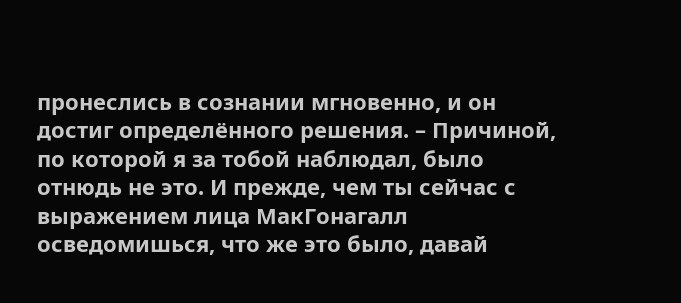пронеслись в сознании мгновенно, и он достиг определённого решения. – Причиной, по которой я за тобой наблюдал, было отнюдь не это. И прежде, чем ты сейчас с выражением лица МакГонагалл осведомишься, что же это было, давай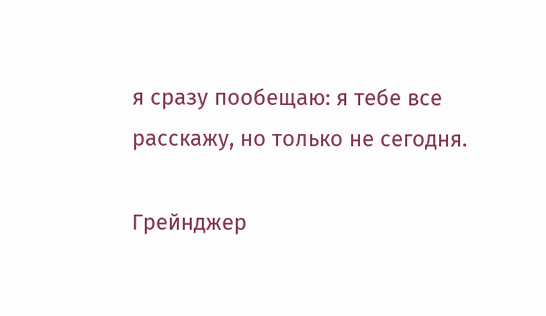я сразу пообещаю: я тебе все расскажу, но только не сегодня.

Грейнджер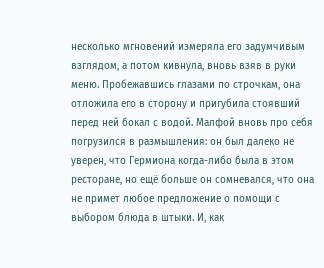несколько мгновений измеряла его задумчивым взглядом, а потом кивнула, вновь взяв в руки меню. Пробежавшись глазами по строчкам, она отложила его в сторону и пригубила стоявший перед ней бокал с водой. Малфой вновь про себя погрузился в размышления: он был далеко не уверен, что Гермиона когда-либо была в этом ресторане, но ещё больше он сомневался, что она не примет любое предложение о помощи с выбором блюда в штыки. И, как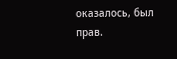оказалось, был прав.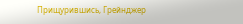Прищурившись, Грейнджер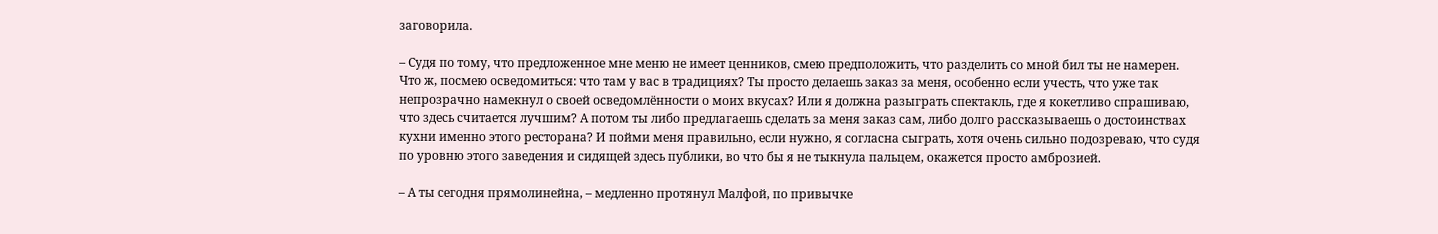заговорила.

– Судя по тому, что предложенное мне меню не имеет ценников, смею предположить, что разделить со мной бил ты не намерен. Что ж, посмею осведомиться: что там у вас в традициях? Ты просто делаешь заказ за меня, особенно если учесть, что уже так непрозрачно намекнул о своей осведомлённости о моих вкусах? Или я должна разыграть спектакль, где я кокетливо спрашиваю, что здесь считается лучшим? А потом ты либо предлагаешь сделать за меня заказ сам, либо долго рассказываешь о достоинствах кухни именно этого ресторана? И пойми меня правильно, если нужно, я согласна сыграть, хотя очень сильно подозреваю, что судя по уровню этого заведения и сидящей здесь публики, во что бы я не тыкнула пальцем, окажется просто амброзией.

– А ты сегодня прямолинейна, – медленно протянул Малфой, по привычке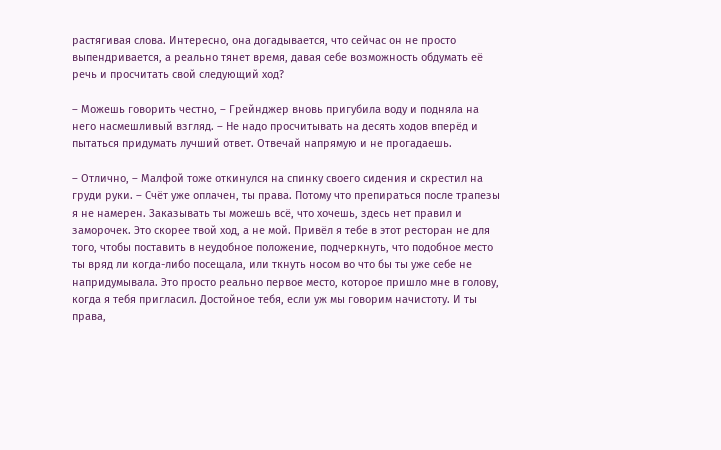растягивая слова. Интересно, она догадывается, что сейчас он не просто выпендривается, а реально тянет время, давая себе возможность обдумать её речь и просчитать свой следующий ход?

– Можешь говорить честно, – Грейнджер вновь пригубила воду и подняла на него насмешливый взгляд. – Не надо просчитывать на десять ходов вперёд и пытаться придумать лучший ответ. Отвечай напрямую и не прогадаешь.

– Отлично, – Малфой тоже откинулся на спинку своего сидения и скрестил на груди руки. – Счёт уже оплачен, ты права. Потому что препираться после трапезы я не намерен. Заказывать ты можешь всё, что хочешь, здесь нет правил и заморочек. Это скорее твой ход, а не мой. Привёл я тебе в этот ресторан не для того, чтобы поставить в неудобное положение, подчеркнуть, что подобное место ты вряд ли когда-либо посещала, или ткнуть носом во что бы ты уже себе не напридумывала. Это просто реально первое место, которое пришло мне в голову, когда я тебя пригласил. Достойное тебя, если уж мы говорим начистоту. И ты права,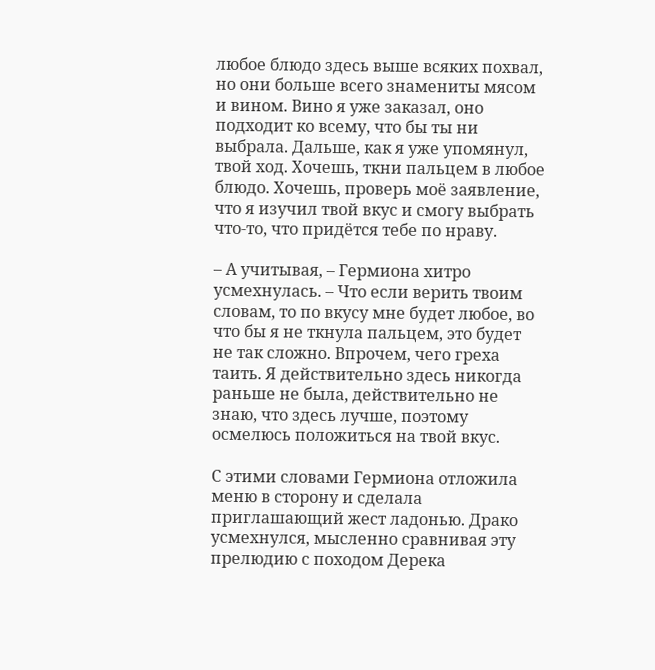любое блюдо здесь выше всяких похвал, но они больше всего знамениты мясом и вином. Вино я уже заказал, оно подходит ко всему, что бы ты ни выбрала. Дальше, как я уже упомянул, твой ход. Хочешь, ткни пальцем в любое блюдо. Хочешь, проверь моё заявление, что я изучил твой вкус и смогу выбрать что-то, что придётся тебе по нраву.

– А учитывая, – Гермиона хитро усмехнулась. – Что если верить твоим словам, то по вкусу мне будет любое, во что бы я не ткнула пальцем, это будет не так сложно. Впрочем, чего греха таить. Я действительно здесь никогда раньше не была, действительно не знаю, что здесь лучше, поэтому осмелюсь положиться на твой вкус.

С этими словами Гермиона отложила меню в сторону и сделала приглашающий жест ладонью. Драко усмехнулся, мысленно сравнивая эту прелюдию с походом Дерека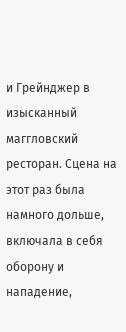и Грейнджер в изысканный маггловский ресторан. Сцена на этот раз была намного дольше, включала в себя оборону и нападение,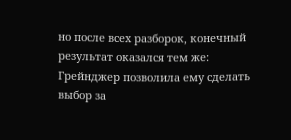но после всех разборок, конечный результат оказался тем же: Грейнджер позволила ему сделать выбор за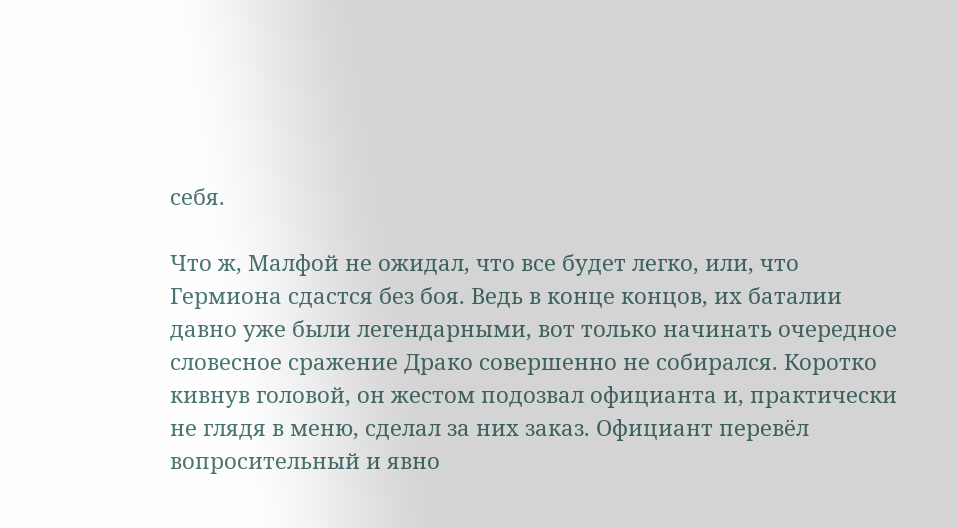себя.

Что ж, Малфой не ожидал, что все будет легко, или, что Гермиона сдастся без боя. Ведь в конце концов, их баталии давно уже были легендарными, вот только начинать очередное словесное сражение Драко совершенно не собирался. Коротко кивнув головой, он жестом подозвал официанта и, практически не глядя в меню, сделал за них заказ. Официант перевёл вопросительный и явно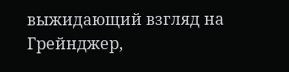выжидающий взгляд на Грейнджер,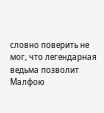словно поверить не мог, что легендарная ведьма позволит Малфою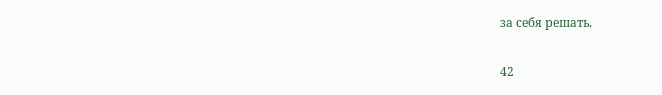за себя решать.

42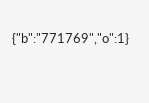{"b":"771769","o":1}